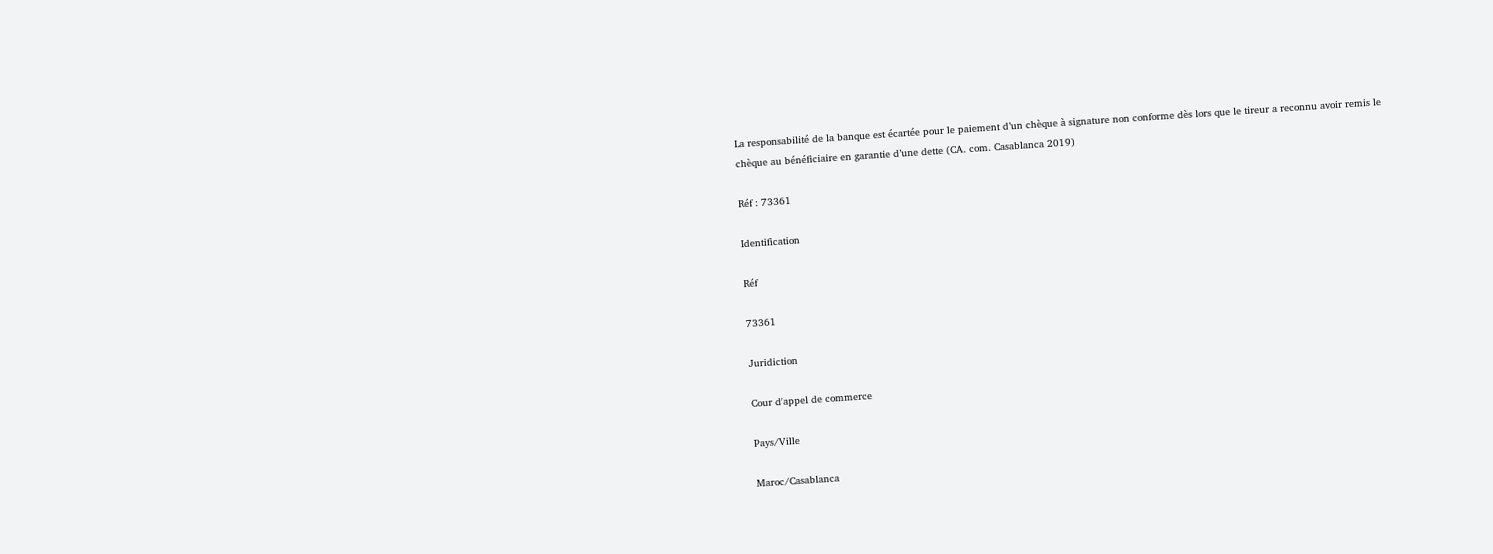La responsabilité de la banque est écartée pour le paiement d’un chèque à signature non conforme dès lors que le tireur a reconnu avoir remis le chèque au bénéficiaire en garantie d’une dette (CA. com. Casablanca 2019)

Réf : 73361

Identification

Réf

73361

Juridiction

Cour d'appel de commerce

Pays/Ville

Maroc/Casablanca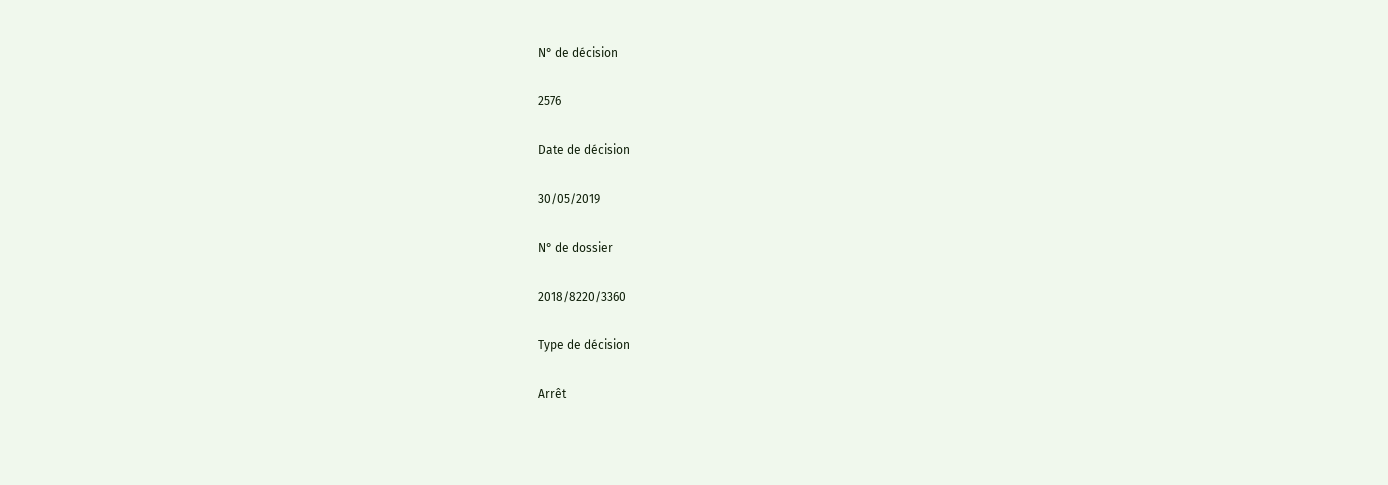N° de décision

2576

Date de décision

30/05/2019

N° de dossier

2018/8220/3360

Type de décision

Arrêt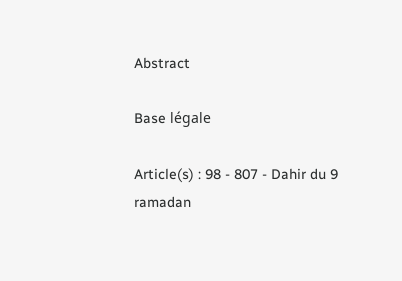Abstract

Base légale

Article(s) : 98 - 807 - Dahir du 9 ramadan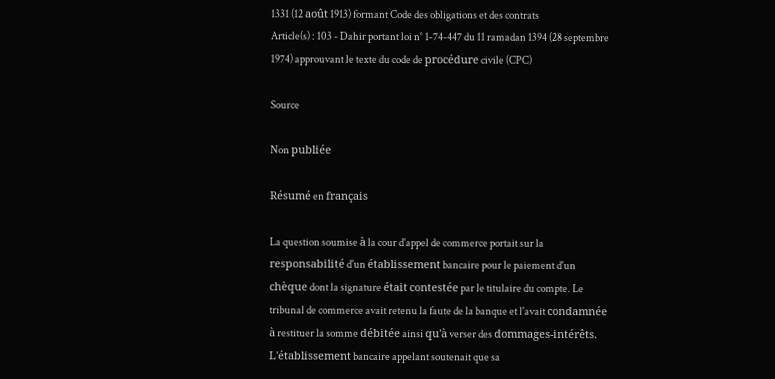1331 (12 août 1913) formant Code des obligations et des contrats
Article(s) : 103 - Dahir portant loi n° 1-74-447 du 11 ramadan 1394 (28 septembre 1974) approuvant le texte du code de procédure civile (CPC)

Source

Non publiée

Résumé en français

La question soumise à la cour d'appel de commerce portait sur la responsabilité d'un établissement bancaire pour le paiement d'un chèque dont la signature était contestée par le titulaire du compte. Le tribunal de commerce avait retenu la faute de la banque et l'avait condamnée à restituer la somme débitée ainsi qu'à verser des dommages-intérêts. L'établissement bancaire appelant soutenait que sa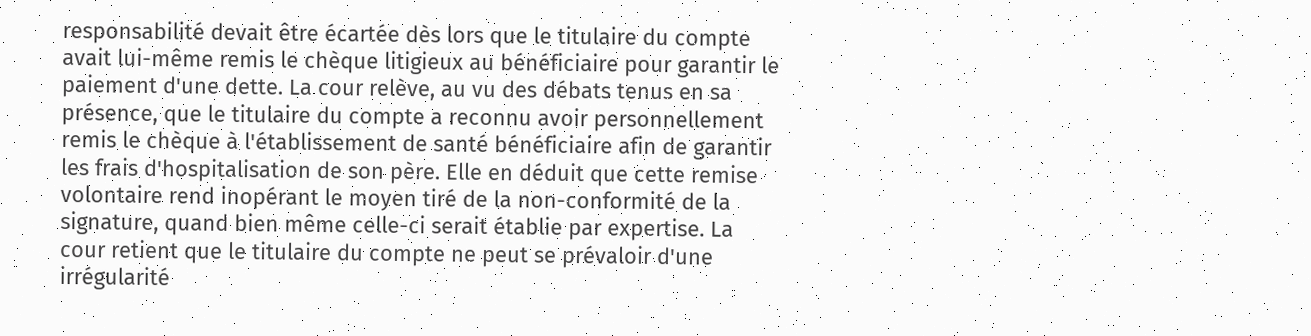responsabilité devait être écartée dès lors que le titulaire du compte avait lui-même remis le chèque litigieux au bénéficiaire pour garantir le paiement d'une dette. La cour relève, au vu des débats tenus en sa présence, que le titulaire du compte a reconnu avoir personnellement remis le chèque à l'établissement de santé bénéficiaire afin de garantir les frais d'hospitalisation de son père. Elle en déduit que cette remise volontaire rend inopérant le moyen tiré de la non-conformité de la signature, quand bien même celle-ci serait établie par expertise. La cour retient que le titulaire du compte ne peut se prévaloir d'une irrégularité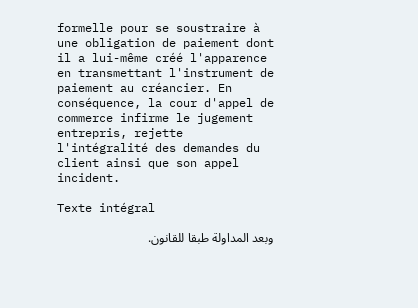formelle pour se soustraire à une obligation de paiement dont il a lui-même créé l'apparence en transmettant l'instrument de paiement au créancier. En conséquence, la cour d'appel de commerce infirme le jugement entrepris, rejette l'intégralité des demandes du client ainsi que son appel incident.

Texte intégral

وبعد المداولة طبقا للقانون.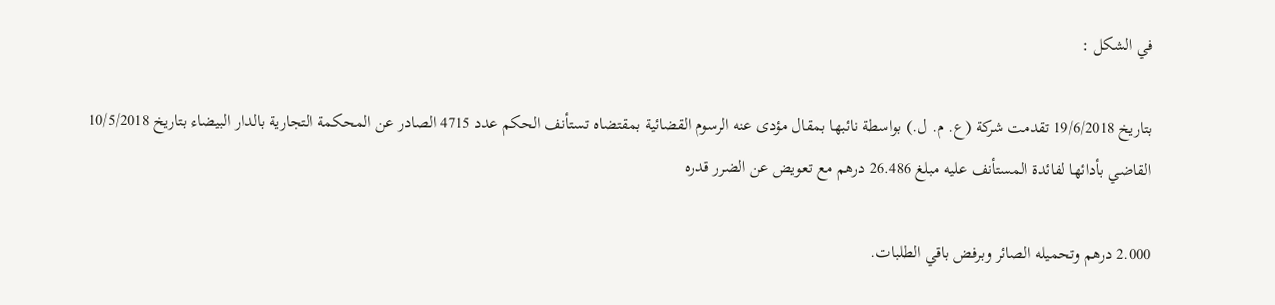في الشكل :

بتاريخ 19/6/2018 تقدمت شركة (ع. م. ل.) بواسطة نائبها بمقال مؤدى عنه الرسوم القضائية بمقتضاه تستأنف الحكم عدد 4715 الصادر عن المحكمة التجارية بالدار البيضاء بتاريخ 10/5/2018 القاضي بأدائها لفائدة المستأنف عليه مبلغ 26.486 درهم مع تعويض عن الضرر قدره

2.000 درهم وتحميله الصائر وبرفض باقي الطلبات.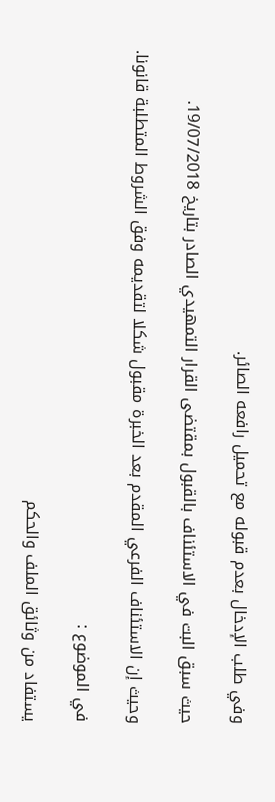وفي طلب الإدخال بعدم قبوله مع تحميل رافعه الصائر.

حيث سبق البت في الاستئناف بالقبول بمقتضى القرار التمهيدي الصادر بتاريخ 19/07/2018.

وحيث إن الاستئناف الفرعي المقدم بعد الخبرة مقبول شكلا لتقديمه وفق الشروط المتطلبة قانونا.

في الموضوع :

يستفاد من وثائق الملف والحكم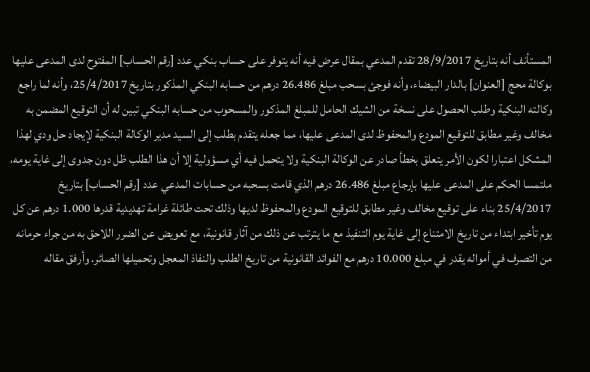المستأنف أنه بتاريخ 28/9/2017 تقدم المدعي بمقال عرض فيه أنه يتوفر على حساب بنكي عدد [رقم الحساب] المفتوح لدى المدعى عليها بوكالة محج [العنوان] بالدار البيضاء، وأنه فوجئ بسحب مبلغ 26.486 درهم من حسابه البنكي المذكور بتاريخ 25/4/2017، وأنه لما راجع وكالته البنكية وطلب الحصول على نسخة من الشيك الحامل للمبلغ المذكور والمسحوب من حسابه البنكي تبين له أن التوقيع المضمن به مخالف وغير مطابق للتوقيع المودع والمحفوظ لدى المدعى عليها، مما جعله يتقدم بطلب إلى السيد مدير الوكالة البنكية لإيجاد حل ودي لهذا المشكل اعتبارا لكون الأمر يتعلق بخطأ صادر عن الوكالة البنكية ولا يتحمل فيه أي مسؤولية إلا أن هذا الطلب ظل دون جدوى إلى غاية يومه، ملتمسا الحكم على المدعى عليها بإرجاع مبلغ 26.486 درهم الذي قامت بسحبه من حسابات المدعي عدد [رقم الحساب] بتاريخ 25/4/2017 بناء على توقيع مخالف وغير مطابق للتوقيع المودع والمحفوظ لديها وذلك تحت طائلة غرامة تهديدية قدرها 1.000 درهم عن كل يوم تأخير ابتداء من تاريخ الامتناع إلى غاية يوم التنفيذ مع ما يترتب عن ذلك من آثار قانونية، مع تعويض عن الضرر اللاحق به من جراء حرمانه من التصرف في أمواله يقدر في مبلغ 10.000 درهم مع الفوائد القانونية من تاريخ الطلب والنفاذ المعجل وتحميلها الصائر. وأرفق مقاله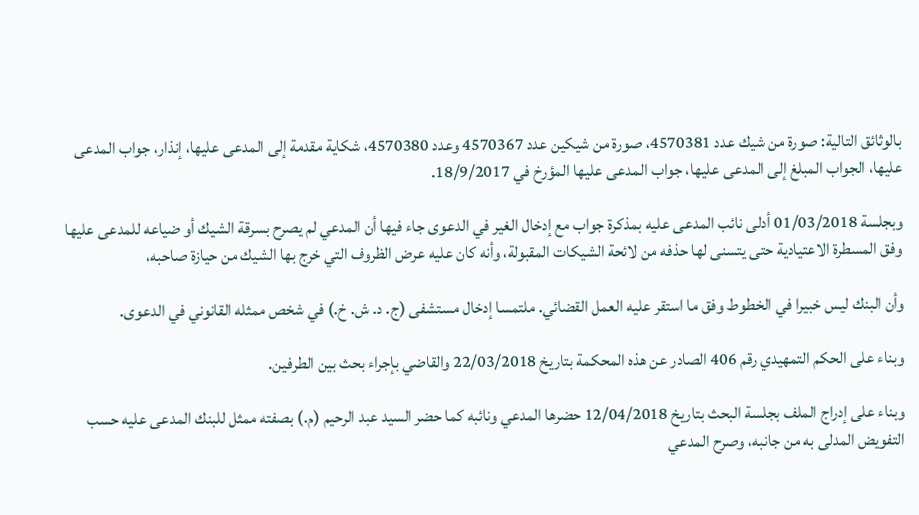بالوثائق التالية: صورة من شيك عدد 4570381، صورة من شيكين عدد 4570367 وعدد 4570380، شكاية مقدمة إلى المدعى عليها، إنذار، جواب المدعى عليها، الجواب المبلغ إلى المدعى عليها، جواب المدعى عليها المؤرخ في 18/9/2017.

وبجلسة 01/03/2018 أدلى نائب المدعى عليه بمذكرة جواب مع إدخال الغير في الدعوى جاء فيها أن المدعي لم يصرح بسرقة الشيك أو ضياعه للمدعى عليها وفق المسطرة الاعتيادية حتى يتسنى لها حذفه من لائحة الشيكات المقبولة، وأنه كان عليه عرض الظروف التي خرج بها الشيك من حيازة صاحبه،

وأن البنك ليس خبيرا في الخطوط وفق ما استقر عليه العمل القضائي. ملتمسا إدخال مستشفى (ج. د. ش. خ.) في شخص ممثله القانوني في الدعوى.

وبناء على الحكم التمهيدي رقم 406 الصادر عن هذه المحكمة بتاريخ 22/03/2018 والقاضي بإجراء بحث بين الطرفين.

وبناء على إدراج الملف بجلسة البحث بتاريخ 12/04/2018 حضرها المدعي ونائبه كما حضر السيد عبد الرحيم (م.) بصفته ممثل للبنك المدعى عليه حسب التفويض المدلى به من جانبه، وصرح المدعي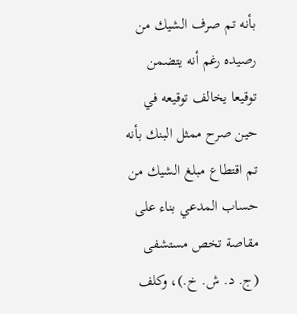بأنه تم صرف الشيك من رصيده رغم أنه يتضمن توقيعا يخالف توقيعه في حين صرح ممثل البنك بأنه تم اقتطاع مبلغ الشيك من حساب المدعي بناء على مقاصة تخص مستشفى (ج. د. ش. خ.)، وكلف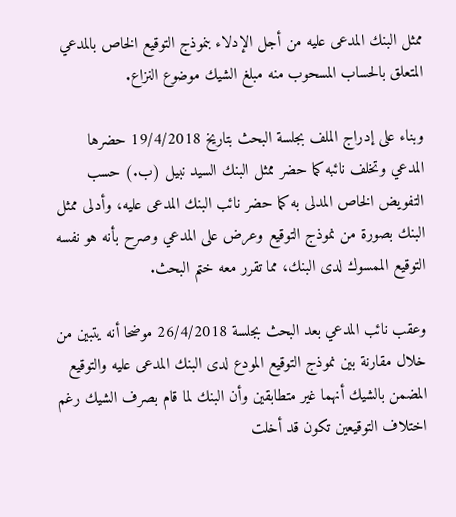ممثل البنك المدعى عليه من أجل الإدلاء بنموذج التوقيع الخاص بالمدعي المتعلق بالحساب المسحوب منه مبلغ الشيك موضوع النزاع.

وبناء على إدراج الملف بجلسة البحث بتاريخ 19/4/2018 حضرها المدعي وتخلف نائبه كما حضر ممثل البنك السيد نبيل (ب.) حسب التفويض الخاص المدلى به كما حضر نائب البنك المدعى عليه، وأدلى ممثل البنك بصورة من نموذج التوقيع وعرض على المدعي وصرح بأنه هو نفسه التوقيع الممسوك لدى البنك، مما تقرر معه ختم البحث.

وعقب نائب المدعي بعد البحث بجلسة 26/4/2018 موضحا أنه يتبين من خلال مقارنة بين نموذج التوقيع المودع لدى البنك المدعى عليه والتوقيع المضمن بالشيك أنهما غير متطابقين وأن البنك لما قام بصرف الشيك رغم اختلاف التوقيعين تكون قد أخلت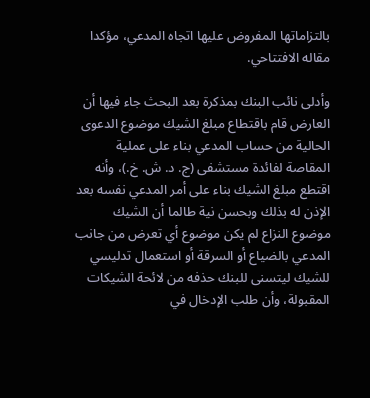بالتزاماتها المفروض عليها اتجاه المدعي، مؤكدا مقاله الافتتاحي.

وأدلى نائب البنك بمذكرة بعد البحث جاء فيها أن العارض قام باقتطاع مبلغ الشيك موضوع الدعوى الحالية من حساب المدعي بناء على عملية المقاصة لفائدة مستشفى (ج. د. ش. خ.)، وأنه اقتطع مبلغ الشيك بناء على أمر المدعي نفسه بعد الإذن له بذلك وبحسن نية طالما أن الشيك موضوع النزاع لم يكن موضوع أي تعرض من جانب المدعي بالضياع أو السرقة أو استعمال تدليسي للشيك ليتسنى للبنك حذفه من لائحة الشيكات المقبولة، وأن طلب الإدخال في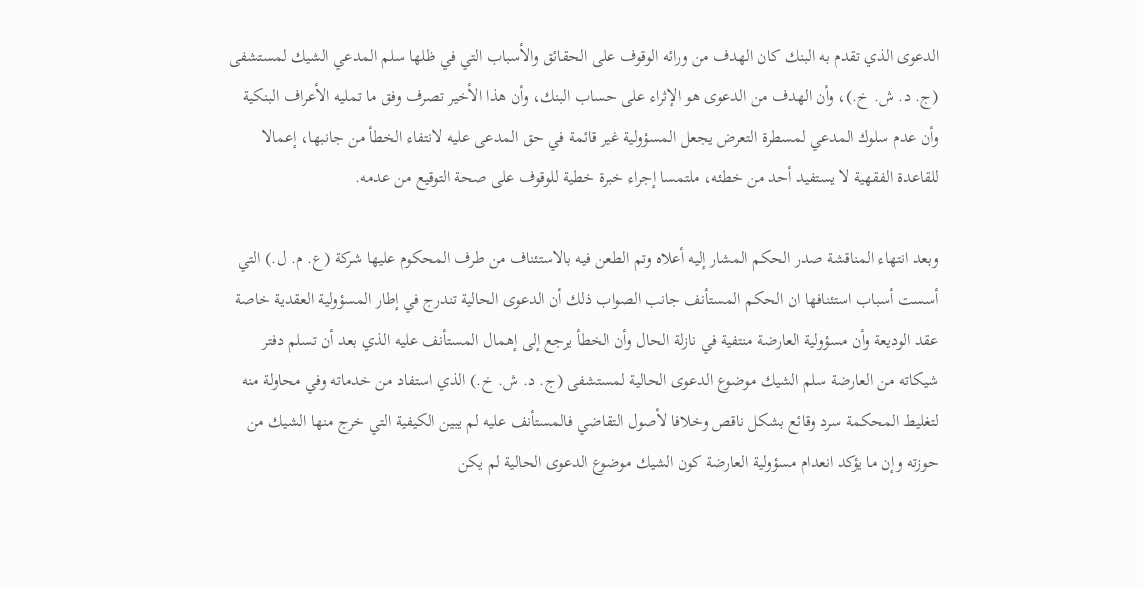الدعوى الذي تقدم به البنك كان الهدف من ورائه الوقوف على الحقائق والأسباب التي في ظلها سلم المدعي الشيك لمستشفى (ج. د. ش. خ.)، وأن الهدف من الدعوى هو الإثراء على حساب البنك، وأن هذا الأخير تصرف وفق ما تمليه الأعراف البنكية وأن عدم سلوك المدعي لمسطرة التعرض يجعل المسؤولية غير قائمة في حق المدعى عليه لانتفاء الخطأ من جانبها، إعمالا للقاعدة الفقهية لا يستفيد أحد من خطئه، ملتمسا إجراء خبرة خطية للوقوف على صحة التوقيع من عدمه.

وبعد انتهاء المناقشة صدر الحكم المشار إليه أعلاه وتم الطعن فيه بالاستئناف من طرف المحكوم عليها شركة (ع. م. ل.) التي أسست أسباب استئنافها ان الحكم المستأنف جانب الصواب ذلك أن الدعوى الحالية تندرج في إطار المسؤولية العقدية خاصة عقد الوديعة وأن مسؤولية العارضة منتفية في نازلة الحال وأن الخطأ يرجع إلى إهمال المستأنف عليه الذي بعد أن تسلم دفتر شيكاته من العارضة سلم الشيك موضوع الدعوى الحالية لمستشفى (ج. د. ش. خ.) الذي استفاد من خدماته وفي محاولة منه لتغليط المحكمة سرد وقائع بشكل ناقص وخلافا لأصول التقاضي فالمستأنف عليه لم يبين الكيفية التي خرج منها الشيك من حوزته وإن ما يؤكد انعدام مسؤولية العارضة كون الشيك موضوع الدعوى الحالية لم يكن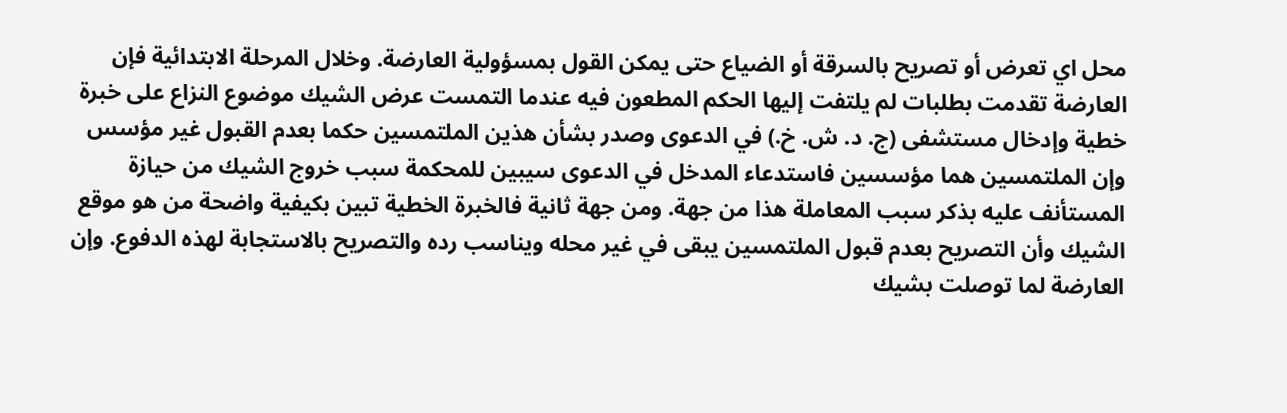محل اي تعرض أو تصريح بالسرقة أو الضياع حتى يمكن القول بمسؤولية العارضة. وخلال المرحلة الابتدائية فإن العارضة تقدمت بطلبات لم يلتفت إليها الحكم المطعون فيه عندما التمست عرض الشيك موضوع النزاع على خبرة خطية وإدخال مستشفى (ج. د. ش. خ.) في الدعوى وصدر بشأن هذين الملتمسين حكما بعدم القبول غير مؤسس وإن الملتمسين هما مؤسسين فاستدعاء المدخل في الدعوى سيبين للمحكمة سبب خروج الشيك من حيازة المستأنف عليه بذكر سبب المعاملة هذا من جهة. ومن جهة ثانية فالخبرة الخطية تبين بكيفية واضحة من هو موقع الشيك وأن التصريح بعدم قبول الملتمسين يبقى في غير محله ويناسب رده والتصريح بالاستجابة لهذه الدفوع. وإن العارضة لما توصلت بشيك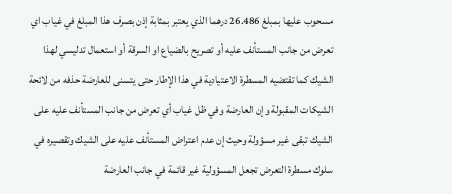مسحوب عليها بمبلغ 26.486 درهما الذي يعتبر بمثابة إذن بصرف هذا المبلغ في غياب اي تعرض من جانب المستأنف عليه أو تصريح بالضياع او السرقة أو استعمال تدليسي لهذا الشيك كما تقتضيه المسطرة الاعتيادية في هذا الإطار حتى يتسنى للعارضة حذفه من لائحة الشيكات المقبولة وإن العارضة وفي ظل غياب أي تعرض من جانب المستأنف عليه على الشيك تبقى غير مسؤولة وحيث إن عدم اعتراض المستأنف عليه على الشيك وتقصيره في سلوك مسطرة التعرض تجعل المسؤولية غير قائمة في جانب العارضة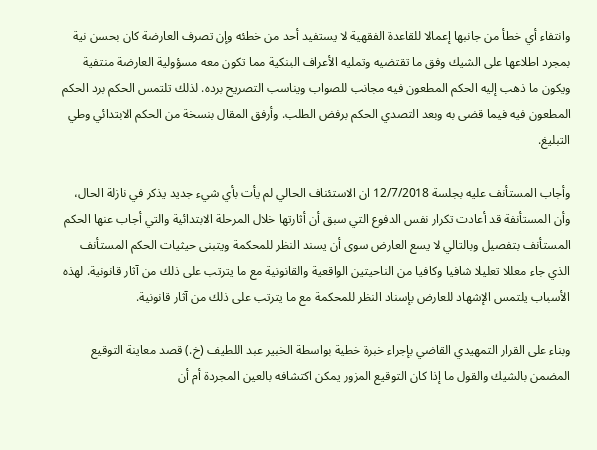وانتفاء أي خطأ من جانبها إعمالا للقاعدة الفقهية لا يستفيد أحد من خطئه وإن تصرف العارضة كان بحسن نية بمجرد اطلاعها على الشيك وفق ما تقتضيه وتمليه الأعراف البنكية مما تكون معه مسؤولية العارضة منتفية ويكون ما ذهب إليه الحكم المطعون فيه مجانب للصواب ويناسب التصريح برده. لذلك تلتمس الحكم برد الحكم المطعون فيه فيما قضى به وبعد التصدي الحكم برفض الطلب. وأرفق المقال بنسخة من الحكم الابتدائي وطي التبليغ.

وأجاب المستأنف عليه بجلسة 12/7/2018 ان الاستئناف الحالي لم يأت بأي شيء جديد يذكر في نازلة الحال، وأن المستأنفة قد أعادت تكرار نفس الدفوع التي سبق أن أثارتها خلال المرحلة الابتدائية والتي أجاب عنها الحكم المستأنف بتفصيل وبالتالي لا يسع العارض سوى أن يسند النظر للمحكمة ويتبنى حيثيات الحكم المستأنف الذي جاء معللا تعليلا شافيا وكافيا من الناحيتين الواقعية والقانونية مع ما يترتب على ذلك من آثار قانونية. لهذه الأسباب يلتمس الإشهاد للعارض بإسناد النظر للمحكمة مع ما يترتب على ذلك من آثار قانونية.

وبناء على القرار التمهيدي القاضي بإجراء خبرة خطية بواسطة الخبير عبد اللطيف (خ.) قصد معاينة التوقيع المضمن بالشيك والقول ما إذا كان التوقيع المزور يمكن اكتشافه بالعين المجردة أم أن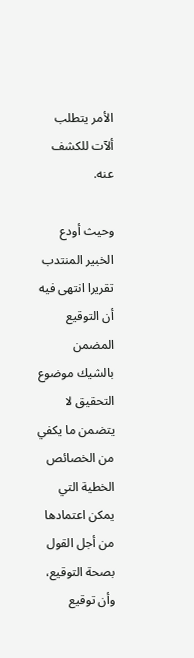الأمر يتطلب ألآت للكشف عنه.

وحيث أودع الخبير المنتدب تقريرا انتهى فيه أن التوقيع المضمن بالشيك موضوع التحقيق لا يتضمن ما يكفي من الخصائص الخطية التي يمكن اعتمادها من أجل القول بصحة التوقيع، وأن توقيع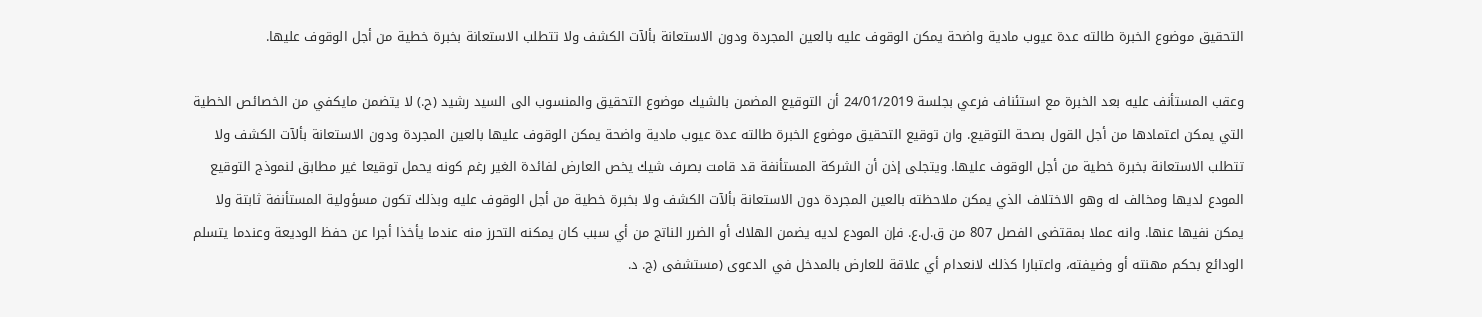التحقيق موضوع الخبرة طالته عدة عيوب مادية واضحة يمكن الوقوف عليه بالعين المجردة ودون الاستعانة بألآت الكشف ولا تتطلب الاستعانة بخبرة خطية من أجل الوقوف عليها.

وعقب المستأنف عليه بعد الخبرة مع استئناف فرعي بجلسة 24/01/2019 أن التوقيع المضمن بالشيك موضوع التحقيق والمنسوب الى السيد رشيد (ح.) لا يتضمن مايكفي من الخصائص الخطية التي يمكن اعتمادها من أجل القول بصحة التوقيع. وان توقيع التحقيق موضوع الخبرة طالته عدة عيوب مادية واضحة يمكن الوقوف عليها بالعين المجردة ودون الاستعانة بألآت الكشف ولا تتطلب الاستعانة بخبرة خطية من أجل الوقوف عليها. ويتجلى إذن أن الشركة المستأنفة قد قامت بصرف شيك يخص العارض لفائدة الغير رغم كونه يحمل توقيعا غير مطابق لنموذج التوقيع المودع لديها ومخالف له وهو الاختلاف الذي يمكن ملاحظته بالعين المجردة دون الاستعانة بألآت الكشف ولا بخبرة خطية من أجل الوقوف عليه وبذلك تكون مسؤولية المستأنفة ثابتة ولا يمكن نفيها عنها. وانه عملا بمقتضى الفصل 807 من ق.ل.ع. فإن المودع لديه يضمن الهلاك أو الضرر الناتج من أي سبب كان يمكنه التحرز منه عندما يأخذا أجرا عن حفظ الوديعة وعندما يتسلم الودائع بحكم مهنته أو وضيفته، واعتبارا كذلك لانعدام أي علاقة للعارض بالمدخل في الدعوى (مستشفى (ج. د.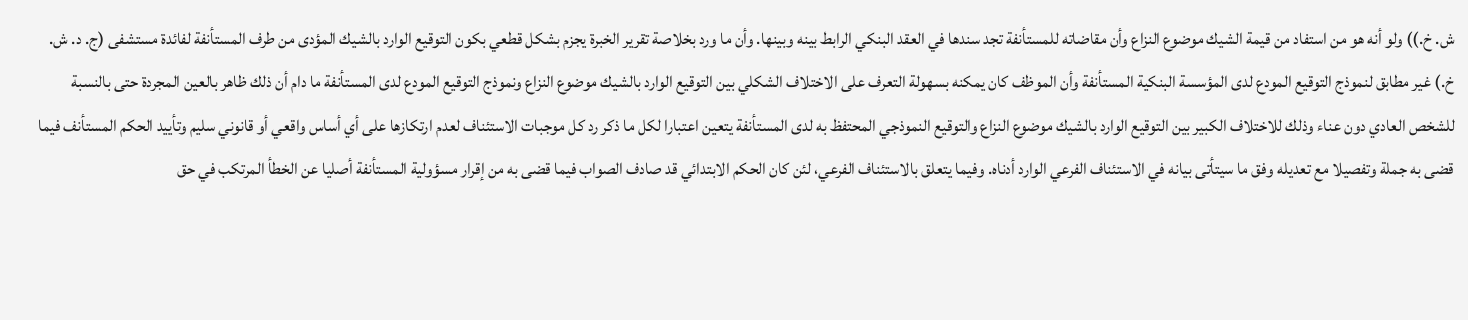ش. خ.)) ولو أنه هو من استفاد من قيمة الشيك موضوع النزاع وأن مقاضاته للمستأنفة تجد سندها في العقد البنكي الرابط بينه وبينها. وأن ما ورد بخلاصة تقرير الخبرة يجزم بشكل قطعي بكون التوقيع الوارد بالشيك المؤدى من طرف المستأنفة لفائدة مستشفى (ج. د. ش. خ.) غير مطابق لنموذج التوقيع المودع لدى المؤسسة البنكية المستأنفة وأن الموظف كان يمكنه بسهولة التعرف على الاختلاف الشكلي بين التوقيع الوارد بالشيك موضوع النزاع ونموذج التوقيع المودع لدى المستأنفة ما دام أن ذلك ظاهر بالعين المجردة حتى بالنسبة للشخص العادي دون عناء وذلك للاختلاف الكبير بين التوقيع الوارد بالشيك موضوع النزاع والتوقيع النموذجي المحتفظ به لدى المستأنفة يتعين اعتبارا لكل ما ذكر رد كل موجبات الاستئناف لعدم ارتكازها على أي أساس واقعي أو قانوني سليم وتأييد الحكم المستأنف فيما قضى به جملة وتفصيلا مع تعديله وفق ما سيتأتى بيانه في الاستئناف الفرعي الوارد أدناه. وفيما يتعلق بالاستئناف الفرعي، لئن كان الحكم الابتدائي قد صادف الصواب فيما قضى به من إقرار مسؤولية المستأنفة أصليا عن الخطأ المرتكب في حق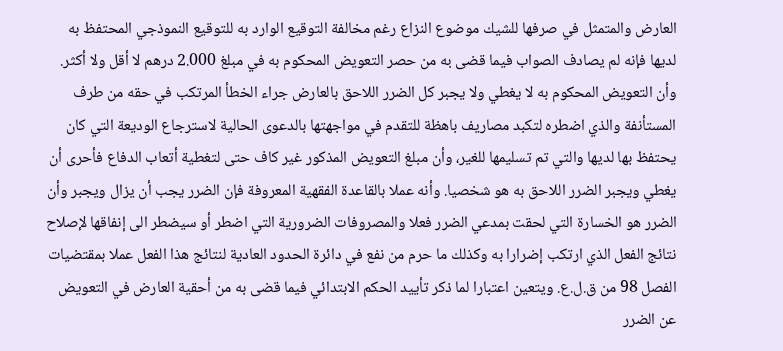العارض والمتمثل في صرفها للشيك موضوع النزاع رغم مخالفة التوقيع الوارد به للتوقيع النموذجي المحتفظ به لديها فإنه لم يصادف الصواب فيما قضى به من حصر التعويض المحكوم به في مبلغ 2.000 درهم لا أقل ولا أكثر. وأن التعويض المحكوم به لا يغطي ولا يجبر كل الضرر اللاحق بالعارض جراء الخطأ المرتكب في حقه من طرف المستأنفة والذي اضطره لتكبد مصاريف باهظة للتقدم في مواجهتها بالدعوى الحالية لاسترجاع الوديعة التي كان يحتفظ بها لديها والتي تم تسليمها للغير، وأن مبلغ التعويض المذكور غير كاف حتى لتغطية أتعاب الدفاع فأحرى أن يغطي ويجبر الضرر اللاحق به هو شخصيا. وأنه عملا بالقاعدة الفقهية المعروفة فإن الضرر يجب أن يزال ويجبر وأن الضرر هو الخسارة التي لحقت بمدعي الضرر فعلا والمصروفات الضرورية التي اضطر أو سيضطر الى إنفاقها لإصلاح نتائج الفعل الذي ارتكب إضرارا به وكذلك ما حرم من نفع في دائرة الحدود العادية لنتائج هذا الفعل عملا بمقتضيات الفصل 98 من ق.ل.ع. ويتعين اعتبارا لما ذكر تأييد الحكم الابتدائي فيما قضى به من أحقية العارض في التعويض عن الضرر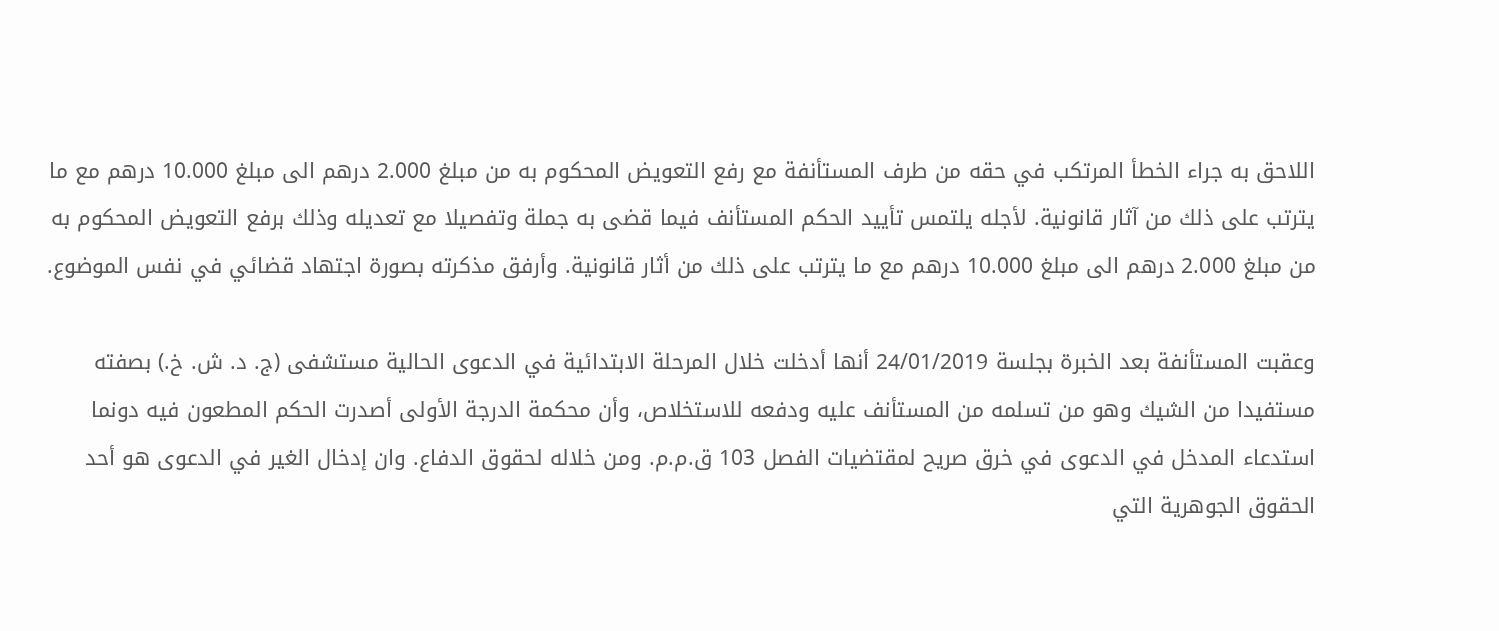اللاحق به جراء الخطأ المرتكب في حقه من طرف المستأنفة مع رفع التعويض المحكوم به من مبلغ 2.000 درهم الى مبلغ 10.000 درهم مع ما يترتب على ذلك من آثار قانونية. لأجله يلتمس تأييد الحكم المستأنف فيما قضى به جملة وتفصيلا مع تعديله وذلك برفع التعويض المحكوم به من مبلغ 2.000 درهم الى مبلغ 10.000 درهم مع ما يترتب على ذلك من أثار قانونية. وأرفق مذكرته بصورة اجتهاد قضائي في نفس الموضوع.

وعقبت المستأنفة بعد الخبرة بجلسة 24/01/2019 أنها أدخلت خلال المرحلة الابتدائية في الدعوى الحالية مستشفى (ج. د. ش. خ.) بصفته مستفيدا من الشيك وهو من تسلمه من المستأنف عليه ودفعه للاستخلاص، وأن محكمة الدرجة الأولى أصدرت الحكم المطعون فيه دونما استدعاء المدخل في الدعوى في خرق صريح لمقتضيات الفصل 103 ق.م.م. ومن خلاله لحقوق الدفاع. وان إدخال الغير في الدعوى هو أحد الحقوق الجوهرية التي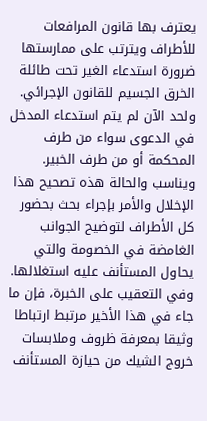يعترف بها قانون المرافعات للأطراف ويترتب على ممارستها ضرورة استدعاء الغير تحت طائلة الخرق الجسيم للقانون الإجرائي. ولحد الآن لم يتم استدعاء المدخل في الدعوى سواء من طرف المحكمة أو من طرف الخبير. ويناسب والحالة هذه تصحيح هذا الإخلال والأمر بإجراء بحث بحضور كل الأطراف لتوضيح الجوانب الغامضة في الخصومة والتي يحاول المستأنف عليه استغلالها. وفي التعقيب على الخبرة، فإن ما جاء في هذا الأخير مرتبط ارتباطا وثيقا بمعرفة ظروف وملابسات خروج الشيك من حيازة المستأنف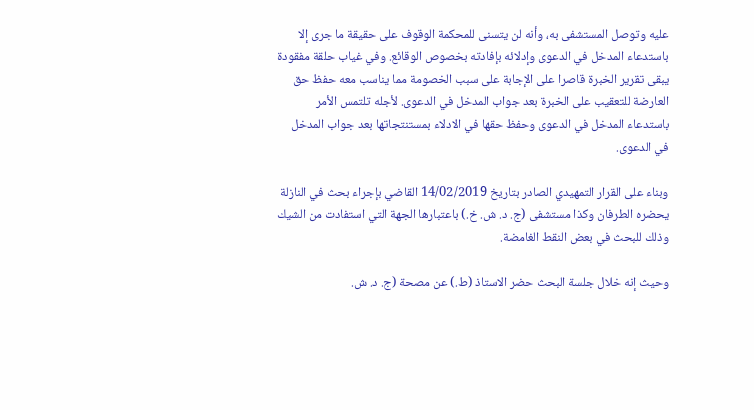عليه وتوصل المستشفى به، وأنه لن يتسنى للمحكمة الوقوف على حقيقة ما جرى إلا باستدعاء المدخل في الدعوى وإدلائه بإفادته بخصوص الوقائع. وفي غياب حلقة مفقودة يبقى تقرير الخبرة قاصرا على الإجابة على سبب الخصومة مما يناسب معه حفظ حق العارضة للتعقيب على الخبرة بعد جواب المدخل في الدعوى. لأجله تلتمس الأمر باستدعاء المدخل في الدعوى وحفظ حقها في الادلاء بمستنتجاتها بعد جواب المدخل في الدعوى.

وبناء على القرار التمهيدي الصادر بتاريخ 14/02/2019 القاضي بإجراء بحث في النازلة يحضره الطرفان وكذا مستشفى (ج. د. ش. خ.) باعتبارها الجهة التي استفادت من الشيك وذلك للبحث في بعض النقط الغامضة.

وحيث إنه خلال جلسة البحث حضر الاستاذ (ط.) عن مصحة (ج. د. ش.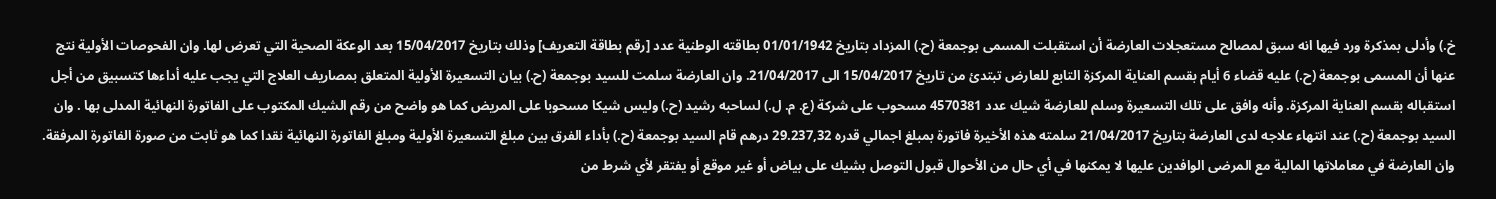خ.) وأدلى بمذكرة ورد فيها انه سبق لمصالح مستعجلات العارضة أن استقبلت المسمى بوجمعة (ح.) المزداد بتاريخ 01/01/1942 بطاقته الوطنية عدد [رقم بطاقة التعريف] وذلك بتاريخ 15/04/2017 بعد الوعكة الصحية التي تعرض لها. وان الفحوصات الأولية نتج عنها أن المسمى بوجمعة (ح.) عليه قضاء 6 أيام بقسم العناية المركزة التابع للعارض تبتدئ من تاريخ 15/04/2017 الى 21/04/2017. وان العارضة سلمت للسيد بوجمعة (ح.) بيان التسعيرة الأولية المتعلق بمصاريف العلاج التي يجب عليه أداءها كتسبيق من أجل استقباله بقسم العناية المركزة. وأنه وافق على تلك التسعيرة وسلم للعارضة شيك عدد 4570381 مسحوب على شركة (ع. م. ل.) لساحبه رشيد (ح.) وليس شيكا مسحوبا على المريض كما هو واضح من رقم الشيك المكتوب على الفاتورة النهائية المدلى بها . وان السيد بوجمعة (ح.) عند انتهاء علاجه لدى العارضة بتاريخ 21/04/2017 سلمته هذه الأخيرة فاتورة بمبلغ اجمالي قدره 29.237,32 درهم قام السيد بوجمعة (ح.) بأداء الفرق بين مبلغ التسعيرة الأولية ومبلغ الفاتورة النهائية نقدا كما هو ثابت من صورة الفاتورة المرفقة. وان العارضة في معاملاتها المالية مع المرضى الوافدين عليها لا يمكنها في أي حال من الأحوال قبول التوصل بشيك على بياض أو غير موقع أو يفتقر لأي شرط من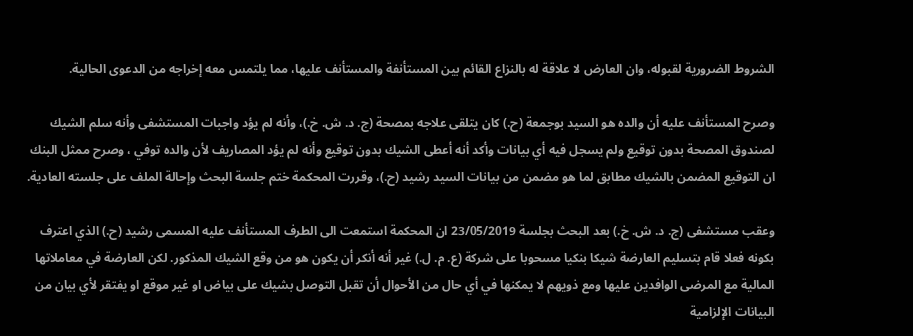الشروط الضرورية لقبوله، وان العارض لا علاقة له بالنزاع القائم بين المستأنفة والمستأنف عليها، مما يلتمس معه إخراجه من الدعوى الحالية.

وصرح المستأنف عليه أن والده هو السيد بوجمعة (ح.) كان يتلقى علاجه بمصحة (ج. د. ش. خ.)، وأنه لم يؤد واجبات المستشفى وأنه سلم الشيك لصندوق المصحة بدون توقيع ولم يسجل فيه أي بيانات وأكد أنه أعطى الشيك بدون توقيع وأنه لم يؤد المصاريف لأن والده توفي ، وصرح ممثل البنك ان التوقيع المضمن بالشيك مطابق لما هو مضمن من بيانات السيد رشيد (ح.)، وقررت المحكمة ختم جلسة البحث وإحالة الملف على جلسته العادية.

وعقب مستشفى (ج. د. ش. خ.) بعد البحث بجلسة 23/05/2019 ان المحكمة استمعت الى الطرف المستأنف عليه المسمى رشيد (ح.) الذي اعترف بكونه فعلا قام بتسليم العارضة شيكا بنكيا مسحوبا على شركة (ع. م. ل.) غير أنه أنكر أن يكون هو من وقع الشيك المذكور. لكن العارضة في معاملاتها المالية مع المرضى الوافدين عليها ومع ذويهم لا يمكنها في أي حال من الأحوال أن تقبل التوصل بشيك على بياض او غير موقع او يفتقر لأي بيان من البيانات الإلزامية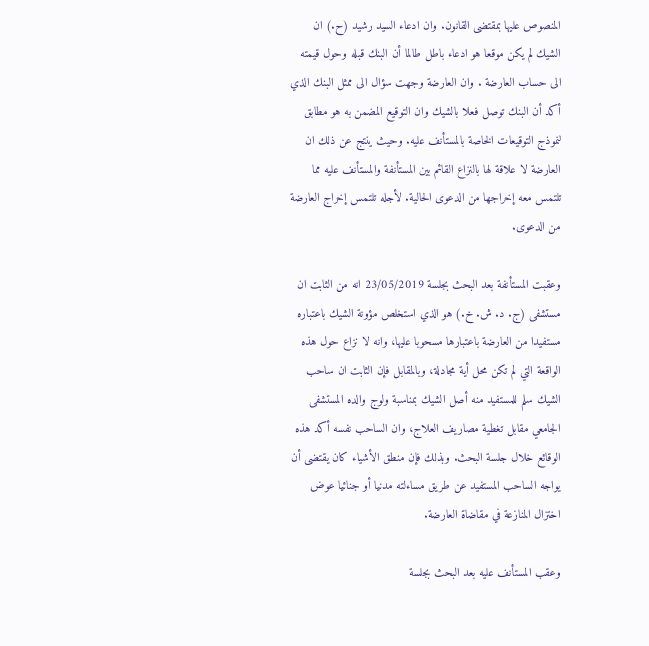المنصوص عليها بمقتضى القانون. وان ادعاء السيد رشيد (ح.) ان الشيك لم يكن موقعا هو ادعاء باطل طالما أن البنك قبله وحول قيمته الى حساب العارضة . وان العارضة وجهت سؤال الى ممثل البنك الذي أكد أن البنك توصل فعلا بالشيك وان التوقيع المضمن به هو مطابق لنموذج التوقيعات الخاصة بالمستأنف عليه. وحيث ينتج عن ذلك ان العارضة لا علاقة لها بالنزاع القائم بين المستأنفة والمستأنف عليه مما تلتمس معه إخراجها من الدعوى الحالية. لأجله تلتمس إخراج العارضة من الدعوى.

وعقبت المستأنفة بعد البحث بجلسة 23/05/2019 انه من الثابت ان مستشفى (ج. د. ش. خ.) هو الذي استخلص مؤونة الشيك باعتباره مستفيدا من العارضة باعتبارها مسحوبا عليها، وانه لا نزاع حول هذه الواقعة التي لم تكن محل أية مجادلة، وبالمقابل فإن الثابت ان ساحب الشيك سلم للمستفيد منه أصل الشيك بمناسبة ولوج والده المستشفى الجامعي مقابل تغطية مصاريف العلاج، وان الساحب نفسه أكد هذه الوقائع خلال جلسة البحث. وبذلك فإن منطق الأشياء كان يقتضى أن يواجه الساحب المستفيد عن طريق مساءلته مدنيا أو جنائيا عوض اختزال المنازعة في مقاضاة العارضة.

وعقب المستأنف عليه بعد البحث بجلسة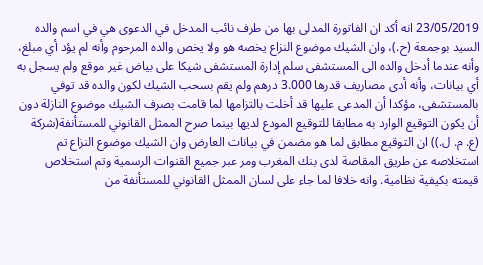23/05/2019 انه أكد ان الفاتورة المدلى بها من طرف نائب المدخل في الدعوى هي في اسم والده السيد بوجمعة (ح.)، وان الشيك موضوع النزاع يخصه هو ولا يخص والده المرحوم وأنه لم يؤد أي مبلغ، وأنه عندما أدخل والده الى المستشفى سلم إدارة المستشفى شيكا على بياض غير موقع ولم يسجل به أي بيانات، وأنه أدى مصاريف قدرها 3.000 درهم ولم يقم بسحب الشيك لكون والده قد توفي بالمستشفى، مؤكدا أن المدعى عليها قد أخلت بالتزامها لما قامت بصرف الشيك موضوع النازلة دون أن يكون التوقيع الوارد به مطابقا للتوقيع المودع لديها بينما صرح الممثل القانوني للمستأنفة(شركة (ع. م. ل.)) ان التوقيع مطابق لما هو مضمن في بيانات العارض وان الشيك موضوع النزاع تم استخلاصه عن طريق المقاصة لدى بنك المغرب ومر عبر جميع القنوات الرسمية وتم استخلاص قيمته بكيفية نظامية. وانه خلافا لما جاء على لسان الممثل القانوني للمستأنفة من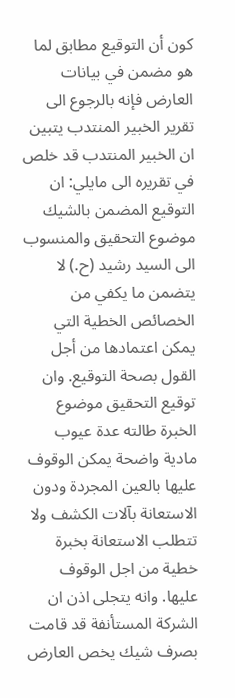كون أن التوقيع مطابق لما هو مضمن في بيانات العارض فإنه بالرجوع الى تقرير الخبير المنتدب يتبين ان الخبير المنتدب قد خلص في تقريره الى مايلي: ان التوقيع المضمن بالشيك موضوع التحقيق والمنسوب الى السيد رشيد (ح.) لا يتضمن ما يكفي من الخصائص الخطية التي يمكن اعتمادها من أجل القول بصحة التوقيع. وان توقيع التحقيق موضوع الخبرة طالته عدة عيوب مادية واضحة يمكن الوقوف عليها بالعين المجردة ودون الاستعانة بآلات الكشف ولا تتطلب الاستعانة بخبرة خطية من اجل الوقوف عليها. وانه يتجلى اذن ان الشركة المستأنفة قد قامت بصرف شيك يخص العارض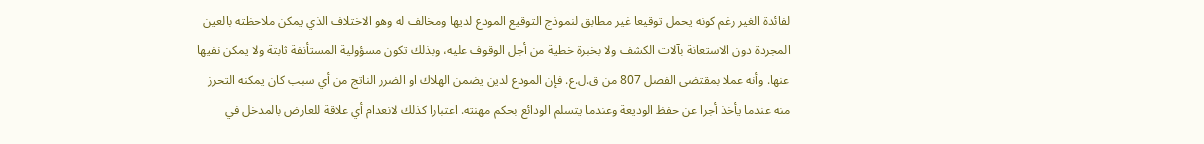لفائدة الغير رغم كونه يحمل توقيعا غير مطابق لنموذج التوقيع المودع لديها ومخالف له وهو الاختلاف الذي يمكن ملاحظته بالعين المجردة دون الاستعانة بآلات الكشف ولا بخبرة خطية من أجل الوقوف عليه، وبذلك تكون مسؤولية المستأنفة ثابتة ولا يمكن نفيها عنها. وأنه عملا بمقتضى الفصل 807 من ق.ل.ع. فإن المودع لدين يضمن الهلاك او الضرر الناتج من أي سبب كان يمكنه التحرز منه عندما يأخذ أجرا عن حفظ الوديعة وعندما يتسلم الودائع بحكم مهنته. اعتبارا كذلك لانعدام أي علاقة للعارض بالمدخل في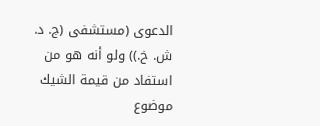الدعوى (مستشفى (ج. د. ش. خ.)) ولو أنه هو من استفاد من قيمة الشيك موضوع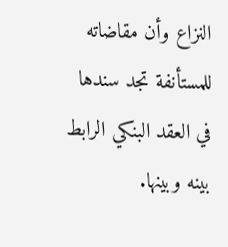النزاع وأن مقاضاته للمستأنفة تجد سندها في العقد البنكي الرابط بينه وبينها.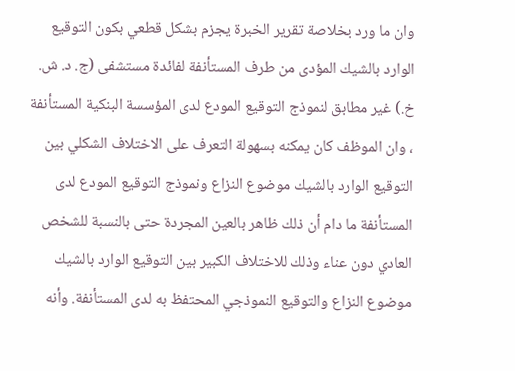وان ما ورد بخلاصة تقرير الخبرة يجزم بشكل قطعي بكون التوقيع الوارد بالشيك المؤدى من طرف المستأنفة لفائدة مستشفى (ج. د. ش. خ.) غير مطابق لنموذج التوقيع المودع لدى المؤسسة البنكية المستأنفة ، وان الموظف كان يمكنه بسهولة التعرف على الاختلاف الشكلي بين التوقيع الوارد بالشيك موضوع النزاع ونموذج التوقيع المودع لدى المستأنفة ما دام أن ذلك ظاهر بالعين المجردة حتى بالنسبة للشخص العادي دون عناء وذلك للاختلاف الكبير بين التوقيع الوارد بالشيك موضوع النزاع والتوقيع النموذجي المحتفظ به لدى المستأنفة. وأنه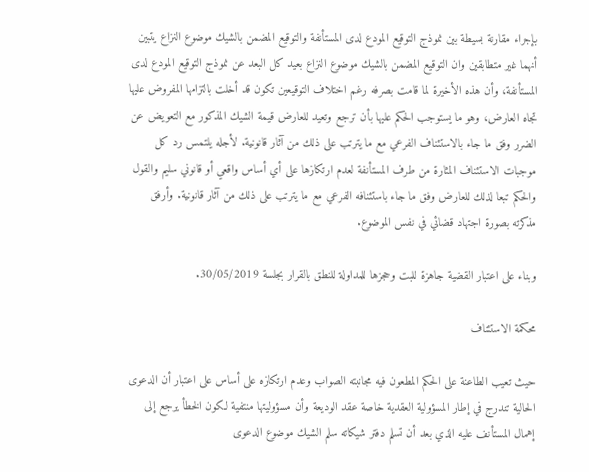بإجراء مقارنة بسيطة بين نموذج التوقيع المودع لدى المستأنفة والتوقيع المضمن بالشيك موضوع النزاع يتبين أنهما غير متطابقين وان التوقيع المضمن بالشيك موضوع النزاع بعيد كل البعد عن نموذج التوقيع المودع لدى المستأنفة، وأن هذه الأخيرة لما قامت بصرفه رغم اختلاف التوقيعين تكون قد أخلت بالتزامها المفروض عليها تجاه العارض، وهو ما يستوجب الحكم عليها بأن ترجع وتعيد للعارض قيمة الشيك المذكور مع التعويض عن الضرر وفق ما جاء بالاستئناف الفرعي مع ما يترتب على ذلك من آثار قانونية. لأجله يلتمس رد كل موجبات الاستئناف المثارة من طرف المستأنفة لعدم ارتكازها على أي أساس واقعي أو قانوني سليم والقول والحكم تبعا لذلك للعارض وفق ما جاء باستئنافه الفرعي مع ما يترتب على ذلك من آثار قانونية. وأرفق مذكرته بصورة اجتهاد قضائي في نفس الموضوع.

وبناء على اعتبار القضية جاهزة للبت وحجزها للمداولة للنطق بالقرار بجلسة 30/05/2019.

محكمة الاستئناف

حيث تعيب الطاعنة على الحكم المطعون فيه مجانبته الصواب وعدم ارتكازه على أساس على اعتبار أن الدعوى الحالية تندرج في إطار المسؤولية العقدية خاصة عقد الوديعة وأن مسؤوليتها منتفية لكون الخطأ يرجع إلى إهمال المستأنف عليه الذي بعد أن تسلم دفتر شيكاته سلم الشيك موضوع الدعوى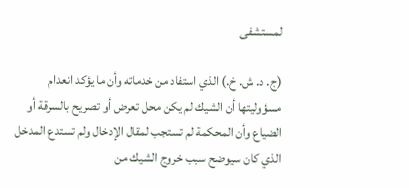لمستشفى

(ج. د. ش. خ.) الذي استفاد من خدماته وأن ما يؤكد انعدام مسؤوليتها أن الشيك لم يكن محل تعرض أو تصريح بالسرقة أو الضياع وأن المحكمة لم تستجب لمقال الإدخال ولم تستدع المدخل الذي كان سيوضح سبب خروج الشيك من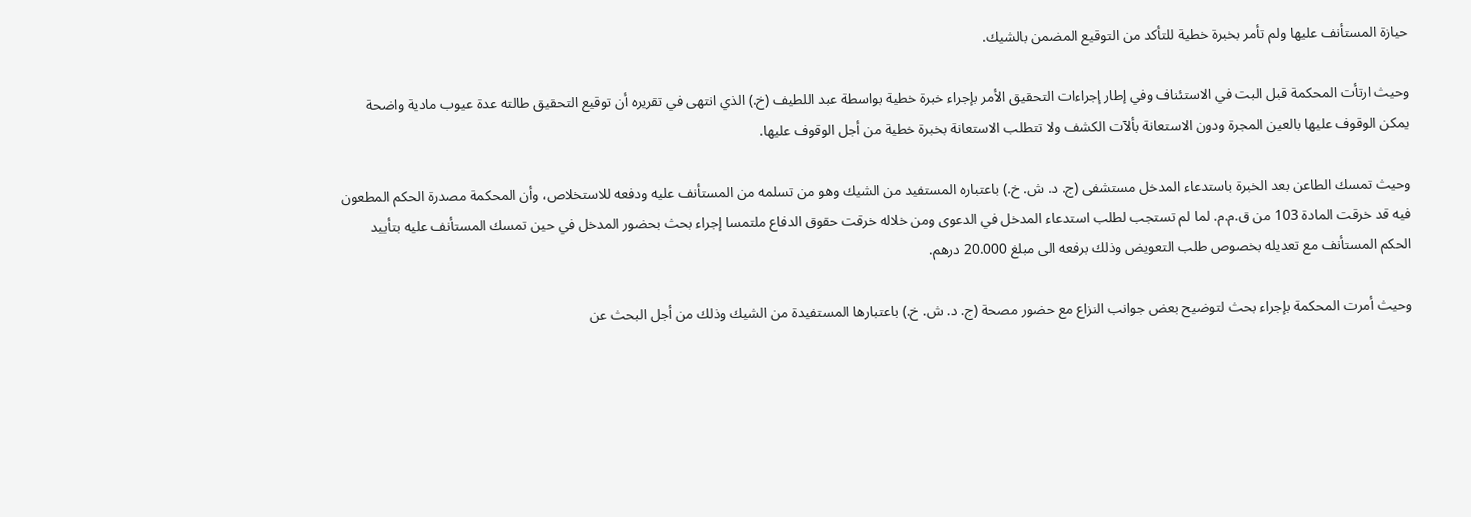حيازة المستأنف عليها ولم تأمر بخبرة خطية للتأكد من التوقيع المضمن بالشيك.

وحيث ارتأت المحكمة قبل البت في الاستئناف وفي إطار إجراءات التحقيق الأمر بإجراء خبرة خطية بواسطة عبد اللطيف (خ.) الذي انتهى في تقريره أن توقيع التحقيق طالته عدة عيوب مادية واضحة يمكن الوقوف عليها بالعين المجرة ودون الاستعانة بألآت الكشف ولا تتطلب الاستعانة بخبرة خطية من أجل الوقوف عليها.

وحيث تمسك الطاعن بعد الخبرة باستدعاء المدخل مستشفى (ج. د. ش. خ.) باعتباره المستفيد من الشيك وهو من تسلمه من المستأنف عليه ودفعه للاستخلاص، وأن المحكمة مصدرة الحكم المطعون فيه قد خرقت المادة 103 من ق.م.م. لما لم تستجب لطلب استدعاء المدخل في الدعوى ومن خلاله خرقت حقوق الدفاع ملتمسا إجراء بحث بحضور المدخل في حين تمسك المستأنف عليه بتأييد الحكم المستأنف مع تعديله بخصوص طلب التعويض وذلك برفعه الى مبلغ 20.000 درهم.

وحيث أمرت المحكمة بإجراء بحث لتوضيح بعض جوانب النزاع مع حضور مصحة (ج. د. ش. خ.) باعتبارها المستفيدة من الشيك وذلك من أجل البحث عن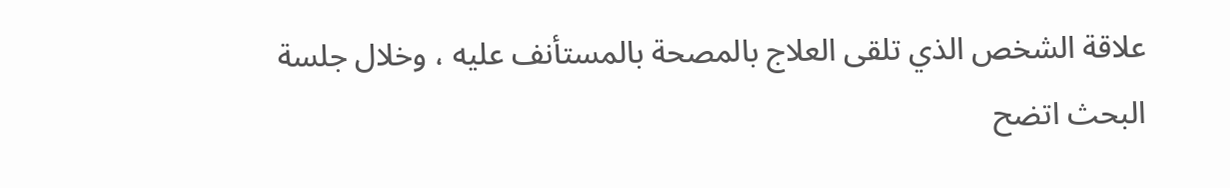علاقة الشخص الذي تلقى العلاج بالمصحة بالمستأنف عليه ، وخلال جلسة البحث اتضح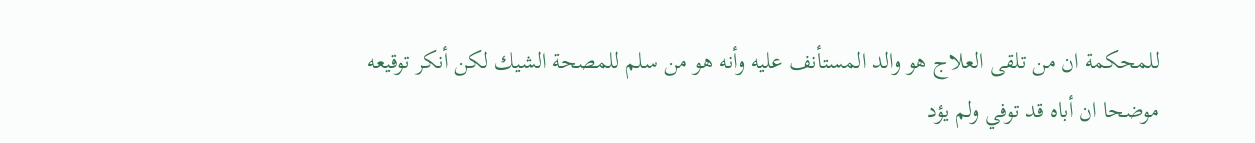للمحكمة ان من تلقى العلاج هو والد المستأنف عليه وأنه هو من سلم للمصحة الشيك لكن أنكر توقيعه موضحا ان أباه قد توفي ولم يؤد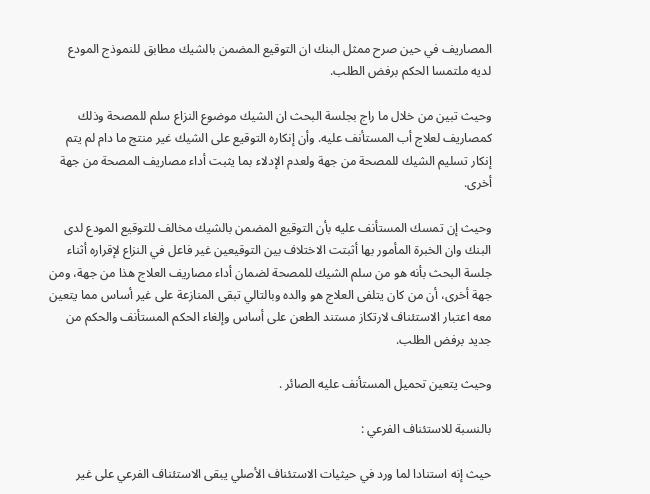المصاريف في حين صرح ممثل البنك ان التوقيع المضمن بالشيك مطابق للنموذج المودع لديه ملتمسا الحكم برفض الطلب.

وحيث تبين من خلال ما راج بجلسة البحث ان الشيك موضوع النزاع سلم للمصحة وذلك كمصاريف لعلاج أب المستأنف عليه. وأن إنكاره التوقيع على الشيك غير منتج ما دام لم يتم إنكار تسليم الشيك للمصحة من جهة ولعدم الإدلاء بما يثبت أداء مصاريف المصحة من جهة أخرى.

وحيث إن تمسك المستأنف عليه بأن التوقيع المضمن بالشيك مخالف للتوقيع المودع لدى البنك وان الخبرة المأمور بها أثبتت الاختلاف بين التوقيعين غير فاعل في النزاع لإقراره أثناء جلسة البحث بأنه هو من سلم الشيك للمصحة لضمان أداء مصاريف العلاج هذا من جهة، ومن جهة أخرى، أن من كان يتلفى العلاج هو والده وبالتالي تبقى المنازعة على غير أساس مما يتعين معه اعتبار الاستئناف لارتكاز مستند الطعن على أساس وإلغاء الحكم المستأنف والحكم من جديد برفض الطلب.

وحيث يتعين تحميل المستأنف عليه الصائر .

بالنسبة للاستئناف الفرعي :

حيث إنه استنادا لما ورد في حيثيات الاستئناف الأصلي يبقى الاستئناف الفرعي على غير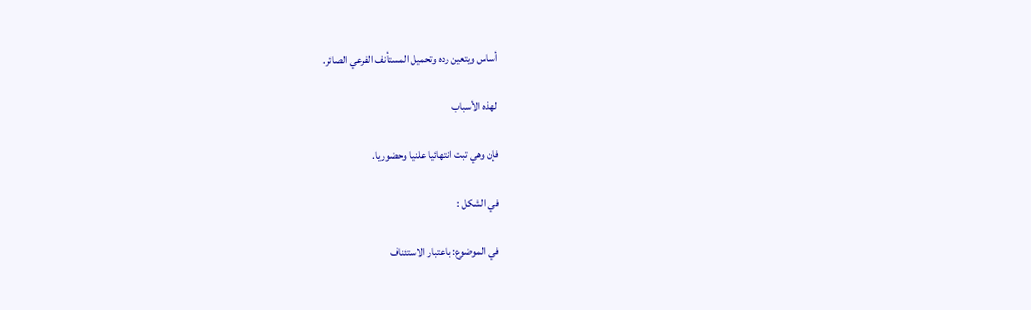أساس ويتعين رده وتحميل المستأنف الفرعي الصائر.

لهذه الأسباب

فإن وهي تبت انتهائيا علنيا وحضوريا.

في الشكل :

في الموضوع: باعتبار الاستئناف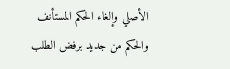الأصلي وإلغاء الحكم المستأنف والحكم من جديد برفض الطلب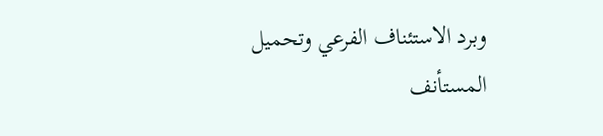وبرد الاستئناف الفرعي وتحميل المستأنف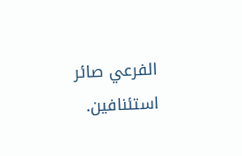الفرعي صائر استئنافين.